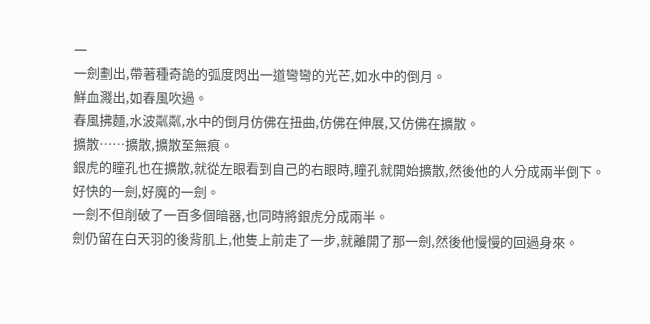一
一劍劃出,帶著種奇詭的弧度閃出一道彎彎的光芒,如水中的倒月。
鮮血濺出,如春風吹過。
春風拂麵,水波粼粼,水中的倒月仿佛在扭曲,仿佛在伸展,又仿佛在擴散。
擴散……擴散,擴散至無痕。
銀虎的瞳孔也在擴散,就從左眼看到自己的右眼時,瞳孔就開始擴散,然後他的人分成兩半倒下。
好快的一劍,好魔的一劍。
一劍不但削破了一百多個暗器,也同時將銀虎分成兩半。
劍仍留在白天羽的後背肌上,他隻上前走了一步,就離開了那一劍,然後他慢慢的回過身來。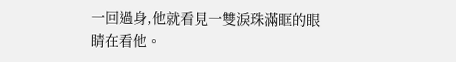一回過身,他就看見一雙淚珠滿眶的眼睛在看他。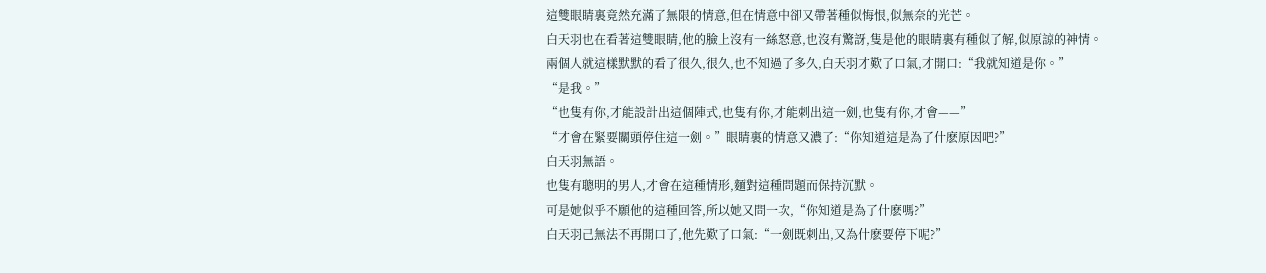這雙眼睛裏竟然充滿了無限的情意,但在情意中卻又帶著種似悔恨,似無奈的光芒。
白天羽也在看著這雙眼睛,他的臉上沒有一絲怒意,也沒有驚訝,隻是他的眼睛裏有種似了解,似原諒的神情。
兩個人就這樣默默的看了很久,很久,也不知過了多久,白天羽才歎了口氣,才開口:“我就知道是你。”
“是我。”
“也隻有你,才能設計出這個陣式,也隻有你,才能刺出這一劍,也隻有你,才會——”
“才會在緊要關頭停住這一劍。”眼睛裏的情意又濃了:“你知道這是為了什麽原因吧?”
白天羽無語。
也隻有聰明的男人,才會在這種情形,麵對這種問題而保持沉默。
可是她似乎不願他的這種回答,所以她又問一次,“你知道是為了什麽嗎?”
白天羽己無法不再開口了,他先歎了口氣:“一劍既刺出,又為什麽要停下呢?”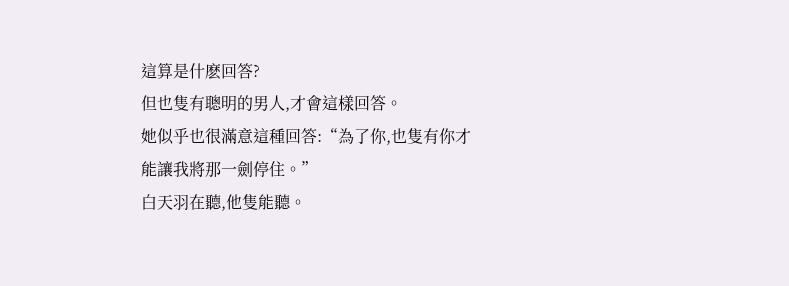這算是什麽回答?
但也隻有聰明的男人,才會這樣回答。
她似乎也很滿意這種回答:“為了你,也隻有你才能讓我將那一劍停住。”
白天羽在聽,他隻能聽。